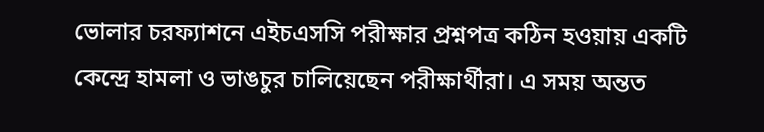ভোলার চরফ্যাশনে এইচএসসি পরীক্ষার প্রশ্নপত্র কঠিন হওয়ায় একটি কেন্দ্রে হামলা ও ভাঙচুর চালিয়েছেন পরীক্ষার্থীরা। এ সময় অন্তত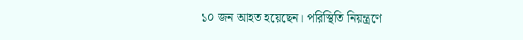১০ জন আহত হয়েছেন। পরিস্থিতি নিয়ন্ত্রণে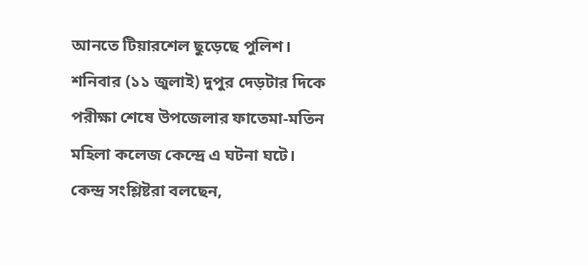আনতে টিয়ারশেল ছুড়েছে পুলিশ।
শনিবার (১১ জুলাই) দুপুর দেড়টার দিকে পরীক্ষা শেষে উপজেলার ফাতেমা-মতিন মহিলা কলেজ কেন্দ্রে এ ঘটনা ঘটে। কেন্দ্র সংশ্লিষ্টরা বলছেন,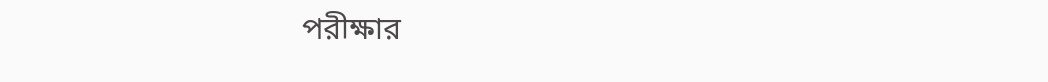পরীক্ষার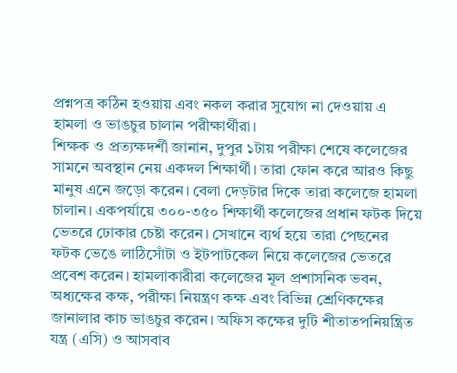প্রশ্নপত্র কঠিন হওয়ায় এবং নকল করার সুযোগ না দেওয়ায় এ হামলা ও ভাঙচুর চালান পরীক্ষার্থীরা।
শিক্ষক ও প্রত্যক্ষদর্শী জানান, দুপুর ১টায় পরীক্ষা শেষে কলেজের সামনে অবস্থান নেয় একদল শিক্ষার্থী। তারা ফোন করে আরও কিছু মানুষ এনে জড়ো করেন। বেলা দেড়টার দিকে তারা কলেজে হামলা চালান। একপর্যায়ে ৩০০-৩৫০ শিক্ষার্থী কলেজের প্রধান ফটক দিয়ে ভেতরে ঢোকার চেষ্টা করেন। সেখানে ব্যর্থ হয়ে তারা পেছনের ফটক ভেঙে লাঠিসোঁটা ও ইটপাটকেল নিয়ে কলেজের ভেতরে প্রবেশ করেন। হামলাকারীরা কলেজের মূল প্রশাসনিক ভবন, অধ্যক্ষের কক্ষ, পরীক্ষা নিয়ন্ত্রণ কক্ষ এবং বিভিন্ন শ্রেণিকক্ষের জানালার কাচ ভাঙচুর করেন। অফিস কক্ষের দুটি শীতাতপনিয়ন্ত্রিত যন্ত্র (এসি) ও আসবাব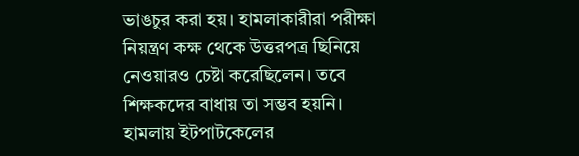ভাঙচুর করা হয়। হামলাকারীরা পরীক্ষা নিয়ন্ত্রণ কক্ষ থেকে উত্তরপত্র ছিনিয়ে নেওয়ারও চেষ্টা করেছিলেন। তবে শিক্ষকদের বাধায় তা সম্ভব হয়নি।
হামলায় ইটপাটকেলের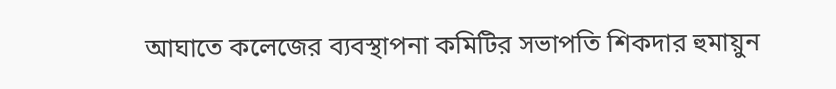আঘাতে কলেজের ব্যবস্থাপনা কমিটির সভাপতি শিকদার হুমায়ুন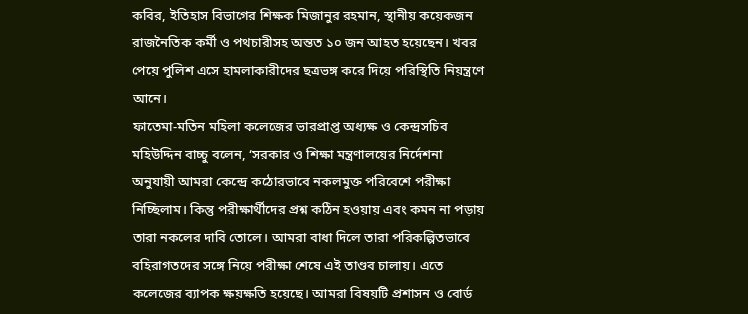কবির, ইতিহাস বিভাগের শিক্ষক মিজানুর রহমান, স্থানীয় কয়েকজন রাজনৈতিক কর্মী ও পথচারীসহ অন্তত ১০ জন আহত হয়েছেন। খবর পেয়ে পুলিশ এসে হামলাকারীদের ছত্রভঙ্গ করে দিয়ে পরিস্থিতি নিয়ন্ত্রণে আনে।
ফাতেমা-মতিন মহিলা কলেজের ভারপ্রাপ্ত অধ্যক্ষ ও কেন্দ্রসচিব মহিউদ্দিন বাচ্চু বলেন, ‘সরকার ও শিক্ষা মন্ত্রণালয়ের নির্দেশনা অনুযায়ী আমরা কেন্দ্রে কঠোরভাবে নকলমুক্ত পরিবেশে পরীক্ষা নিচ্ছিলাম। কিন্তু পরীক্ষার্থীদের প্রশ্ন কঠিন হওয়ায় এবং কমন না পড়ায় তারা নকলের দাবি তোলে। আমরা বাধা দিলে তারা পরিকল্পিতভাবে বহিরাগতদের সঙ্গে নিয়ে পরীক্ষা শেষে এই তাণ্ডব চালায়। এতে কলেজের ব্যাপক ক্ষয়ক্ষতি হয়েছে। আমরা বিষয়টি প্রশাসন ও বোর্ড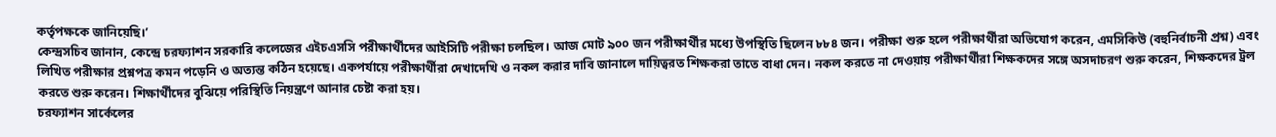কর্তৃপক্ষকে জানিয়েছি।’
কেন্দ্রসচিব জানান, কেন্দ্রে চরফ্যাশন সরকারি কলেজের এইচএসসি পরীক্ষার্থীদের আইসিটি পরীক্ষা চলছিল। আজ মোট ৯০০ জন পরীক্ষার্থীর মধ্যে উপস্থিতি ছিলেন ৮৮৪ জন। পরীক্ষা শুরু হলে পরীক্ষার্থীরা অভিযোগ করেন, এমসিকিউ (বহুনির্বাচনী প্রশ্ন) এবং লিখিত পরীক্ষার প্রশ্নপত্র কমন পড়েনি ও অত্যন্ত কঠিন হয়েছে। একপর্যায়ে পরীক্ষার্থীরা দেখাদেখি ও নকল করার দাবি জানালে দায়িত্বরত শিক্ষকরা তাতে বাধা দেন। নকল করতে না দেওয়ায় পরীক্ষার্থীরা শিক্ষকদের সঙ্গে অসদাচরণ শুরু করেন, শিক্ষকদের ট্রল করতে শুরু করেন। শিক্ষার্থীদের বুঝিয়ে পরিস্থিতি নিয়ন্ত্রণে আনার চেষ্টা করা হয়।
চরফ্যাশন সার্কেলের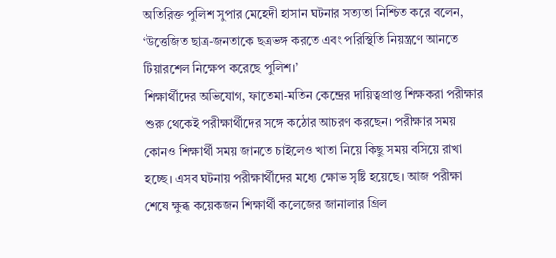অতিরিক্ত পুলিশ সুপার মেহেদী হাসান ঘটনার সত্যতা নিশ্চিত করে বলেন, ‘উত্তেজিত ছাত্র-জনতাকে ছত্রভঙ্গ করতে এবং পরিস্থিতি নিয়ন্ত্রণে আনতে টিয়ারশেল নিক্ষেপ করেছে পুলিশ।’
শিক্ষার্থীদের অভিযোগ, ফাতেমা-মতিন কেন্দ্রের দায়িত্বপ্রাপ্ত শিক্ষকরা পরীক্ষার শুরু থেকেই পরীক্ষার্থীদের সঙ্গে কঠোর আচরণ করছেন। পরীক্ষার সময় কোনও শিক্ষার্থী সময় জানতে চাইলেও খাতা নিয়ে কিছু সময় বসিয়ে রাখা হচ্ছে। এসব ঘটনায় পরীক্ষার্থীদের মধ্যে ক্ষোভ সৃষ্টি হয়েছে। আজ পরীক্ষা শেষে ক্ষুব্ধ কয়েকজন শিক্ষার্থী কলেজের জানালার গ্রিল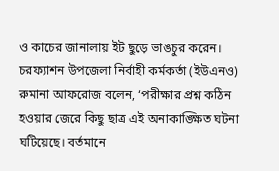ও কাচের জানালায় ইট ছুড়ে ভাঙচুর করেন।
চরফ্যাশন উপজেলা নির্বাহী কর্মকর্তা (ইউএনও) রুমানা আফরোজ বলেন, ‘পরীক্ষার প্রশ্ন কঠিন হওয়ার জেরে কিছু ছাত্র এই অনাকাঙ্ক্ষিত ঘটনা ঘটিয়েছে। বর্তমানে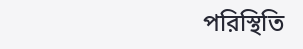পরিস্থিতি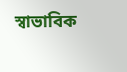স্বাভাবিক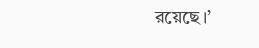রয়েছে।’